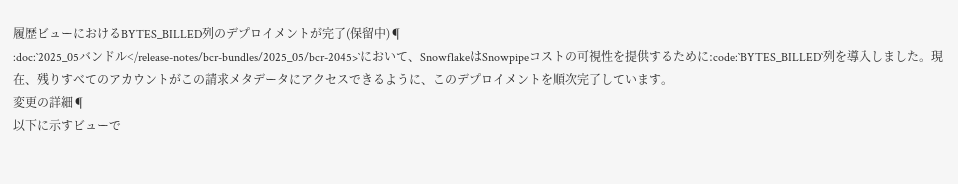履歴ビューにおけるBYTES_BILLED列のデプロイメントが完了(保留中)¶
:doc:`2025_05バンドル</release-notes/bcr-bundles/2025_05/bcr-2045>`において、SnowflakeはSnowpipeコストの可視性を提供するために:code:`BYTES_BILLED`列を導入しました。現在、残りすべてのアカウントがこの請求メタデータにアクセスできるように、このデプロイメントを順次完了しています。
変更の詳細¶
以下に示すビューで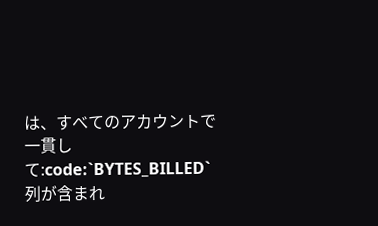は、すべてのアカウントで一貫して:code:`BYTES_BILLED`列が含まれ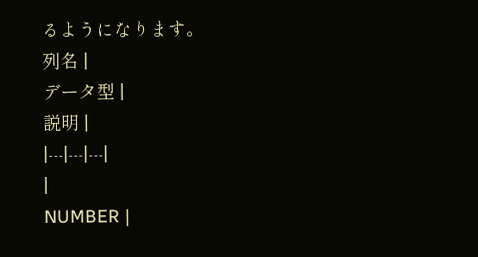るようになります。
列名 |
データ型 |
説明 |
|---|---|---|
|
NUMBER |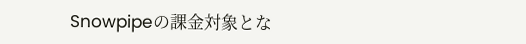Snowpipeの課金対象とな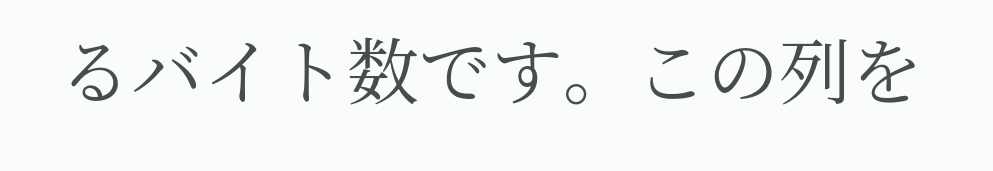るバイト数です。この列を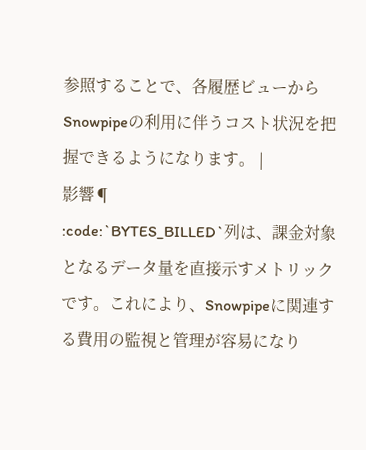参照することで、各履歴ビューからSnowpipeの利用に伴うコスト状況を把握できるようになります。 |
影響¶
:code:`BYTES_BILLED`列は、課金対象となるデータ量を直接示すメトリックです。これにより、Snowpipeに関連する費用の監視と管理が容易になり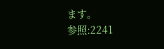ます。
参照:2241